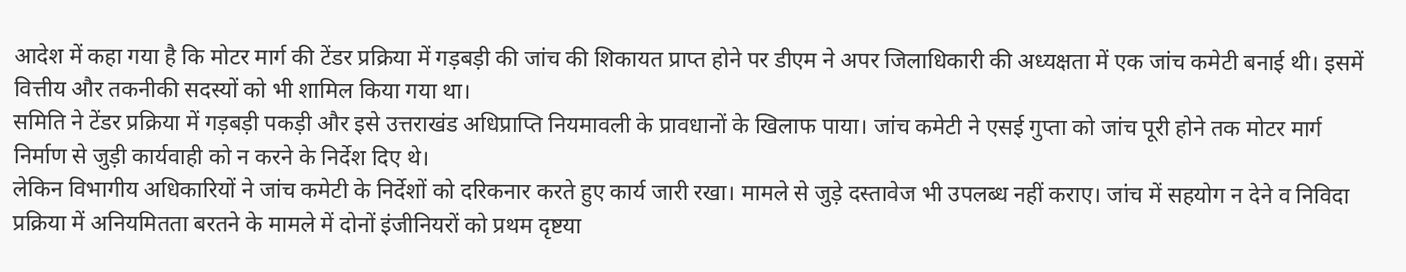आदेश में कहा गया है कि मोटर मार्ग की टेंडर प्रक्रिया में गड़बड़ी की जांच की शिकायत प्राप्त होने पर डीएम ने अपर जिलाधिकारी की अध्यक्षता में एक जांच कमेटी बनाई थी। इसमें वित्तीय और तकनीकी सदस्यों को भी शामिल किया गया था।
समिति ने टेंडर प्रक्रिया में गड़बड़ी पकड़ी और इसे उत्तराखंड अधिप्राप्ति नियमावली के प्रावधानों के खिलाफ पाया। जांच कमेटी ने एसई गुप्ता को जांच पूरी होने तक मोटर मार्ग निर्माण से जुड़ी कार्यवाही को न करने के निर्देश दिए थे।
लेकिन विभागीय अधिकारियों ने जांच कमेटी के निर्देशों को दरिकनार करते हुए कार्य जारी रखा। मामले से जुड़े दस्तावेज भी उपलब्ध नहीं कराए। जांच में सहयोग न देने व निविदा प्रक्रिया में अनियमितता बरतने के मामले में दोनों इंजीनियरों को प्रथम दृष्टया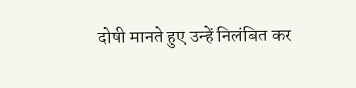दोषी मानते हुए उन्हें निलंबित कर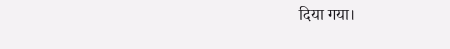दिया गया।